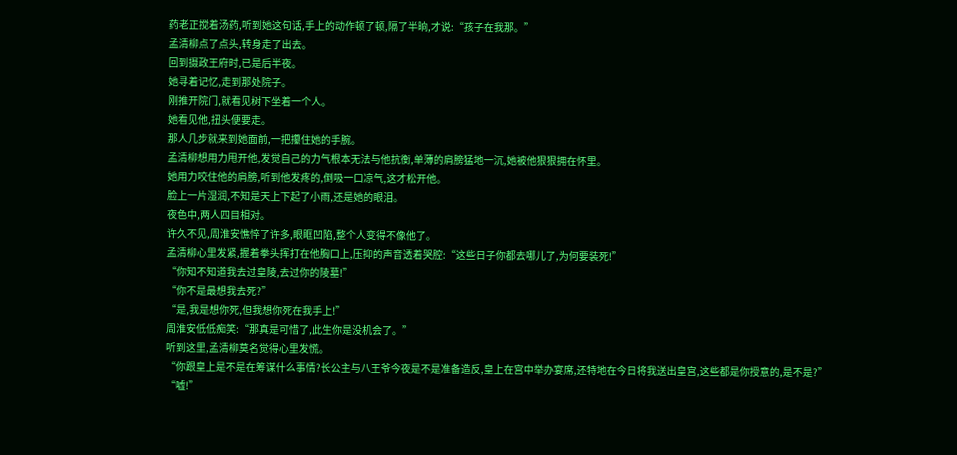药老正搅着汤药,听到她这句话,手上的动作顿了顿,隔了半晌,才说:“孩子在我那。”
孟清柳点了点头,转身走了出去。
回到摄政王府时,已是后半夜。
她寻着记忆,走到那处院子。
刚推开院门,就看见树下坐着一个人。
她看见他,扭头便要走。
那人几步就来到她面前,一把攥住她的手腕。
孟清柳想用力甩开他,发觉自己的力气根本无法与他抗衡,单薄的肩膀猛地一沉,她被他狠狠拥在怀里。
她用力咬住他的肩膀,听到他发疼的,倒吸一口凉气,这才松开他。
脸上一片湿润,不知是天上下起了小雨,还是她的眼泪。
夜色中,两人四目相对。
许久不见,周淮安憔悴了许多,眼眶凹陷,整个人变得不像他了。
孟清柳心里发紧,握着拳头挥打在他胸口上,压抑的声音透着哭腔:“这些日子你都去哪儿了,为何要装死!”
“你知不知道我去过皇陵,去过你的陵墓!”
“你不是最想我去死?”
“是,我是想你死,但我想你死在我手上!”
周淮安低低痴笑:“那真是可惜了,此生你是没机会了。”
听到这里,孟清柳莫名觉得心里发慌。
“你跟皇上是不是在筹谋什么事情?长公主与八王爷今夜是不是准备造反,皇上在宫中举办宴席,还特地在今日将我送出皇宫,这些都是你授意的,是不是?”
“嘘!”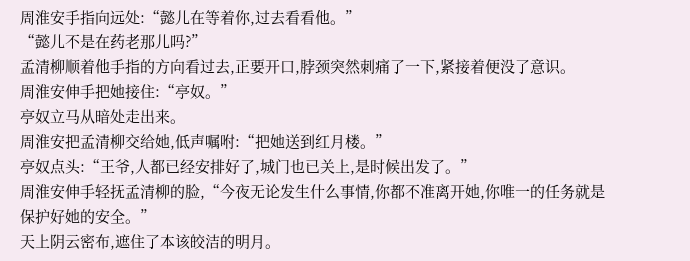周淮安手指向远处:“懿儿在等着你,过去看看他。”
“懿儿不是在药老那儿吗?”
孟清柳顺着他手指的方向看过去,正要开口,脖颈突然刺痛了一下,紧接着便没了意识。
周淮安伸手把她接住:“亭奴。”
亭奴立马从暗处走出来。
周淮安把孟清柳交给她,低声嘱咐:“把她送到红月楼。”
亭奴点头:“王爷,人都已经安排好了,城门也已关上,是时候出发了。”
周淮安伸手轻抚孟清柳的脸,“今夜无论发生什么事情,你都不准离开她,你唯一的任务就是保护好她的安全。”
天上阴云密布,遮住了本该皎洁的明月。